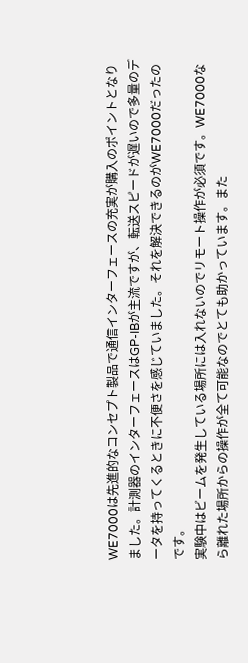WE7000は先進的なコンセプト製品で通信インターフェースの充実が購入のポイントとなりました。計測器のインターフェースはGP-IBが主流ですが、転送スピードが遅いので多量のデータを持ってくるときに不便さを感じていました。それを解決できるのがWE7000だったのです。
実験中はビームを発生している場所には入れないのでリモート操作が必須です。WE7000なら離れた場所からの操作が全て可能なのでとても助かっています。また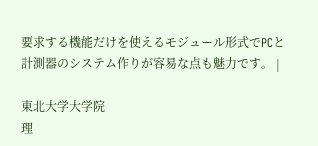要求する機能だけを使えるモジュール形式でPCと計測器のシステム作りが容易な点も魅力です。 |

東北大学大学院
理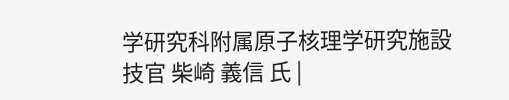学研究科附属原子核理学研究施設
技官 柴崎 義信 氏 |